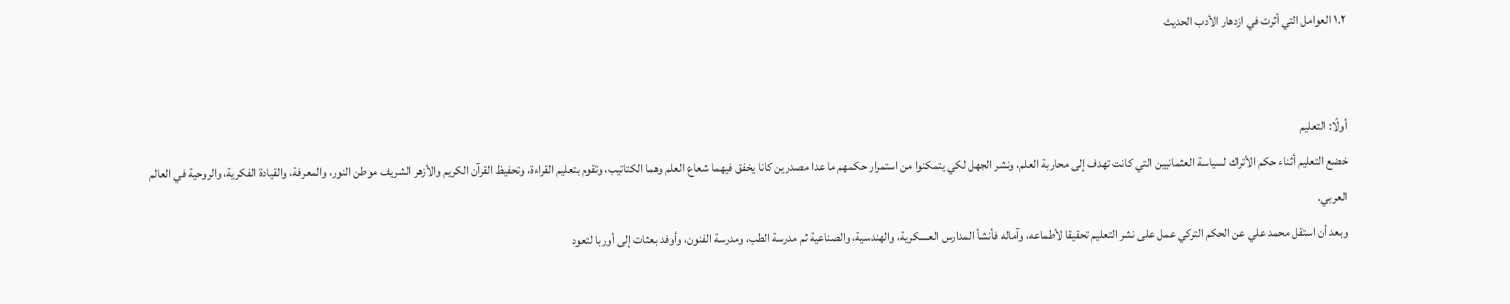١.٢ العوامل التي أثرت في ازدهار الأدب الحديث


أولًا: التعليم
خضع التعليم أثناء حكم الأتراك لسياسة العثمانيين التي كانت تهدف إلى محاربة العلم، ونشر الجهل لكي يتمكنوا من استمرار حكمهم ما عدا مصدرين كانا يخفق فيهما شعاع العلم وهما الكتاتيب، وتقوم بتعليم القراءة، وتحفيظ القرآن الكريم والأزهر الشريف موطن النور، والمعرفة، والقيادة الفكرية، والروحية في العالم العربي.
وبعد أن استقل محمد علي عن الحكم التركي عمل على نشر التعليم تحقيقا لأطماعه، وآماله فأنشأ المدارس العسكرية، والهندسية، والصناعية ثم مدرسة الطب، ومدرسة الفنون، وأوفد بعثات إلى أوربا لتعود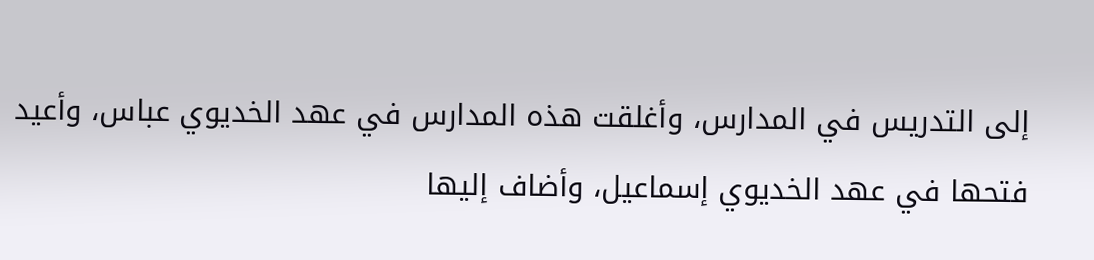إلى التدريس في المدارس، وأغلقت هذه المدارس في عهد الخديوي عباس، وأعيد فتحها في عهد الخديوي إسماعيل، وأضاف إليها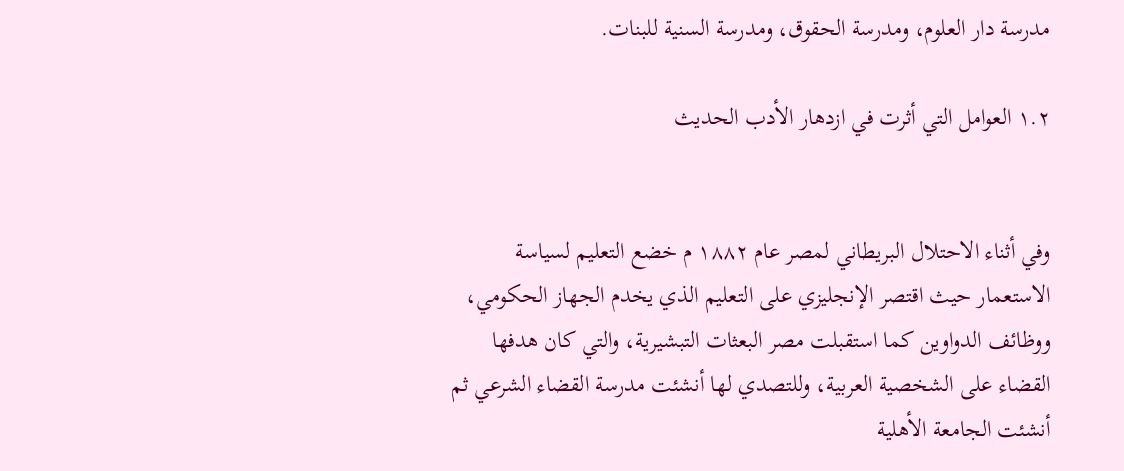مدرسة دار العلوم، ومدرسة الحقوق، ومدرسة السنية للبنات.

١.٢ العوامل التي أثرت في ازدهار الأدب الحديث


وفي أثناء الاحتلال البريطاني لمصر عام ١٨٨٢ م خضع التعليم لسياسة الاستعمار حيث اقتصر الإنجليزي على التعليم الذي يخدم الجهاز الحكومي، ووظائف الدواوين كما استقبلت مصر البعثات التبشيرية، والتي كان هدفها القضاء على الشخصية العربية، وللتصدي لها أنشئت مدرسة القضاء الشرعي ثم أنشئت الجامعة الأهلية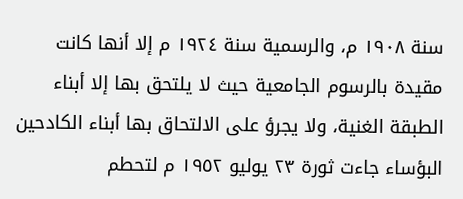سنة ١٩٠٨ م، والرسمية سنة ١٩٢٤ م إلا أنها كانت مقيدة بالرسوم الجامعية حيث لا يلتحق بها إلا أبناء الطبقة الغنية، ولا يجرؤ على الالتحاق بها أبناء الكادحين البؤساء جاءت ثورة ٢٣ يوليو ١٩٥٢ م لتحطم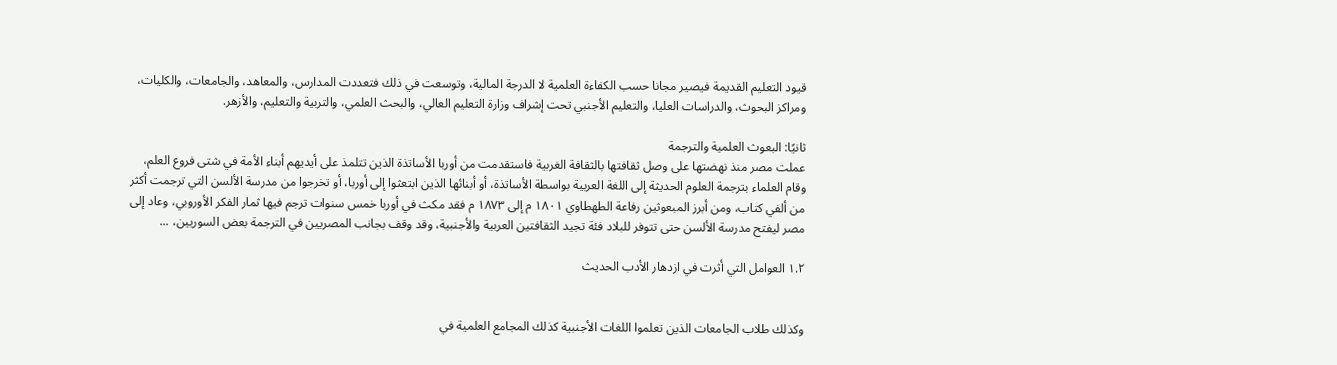قيود التعليم القديمة فيصير مجانا حسب الكفاءة العلمية لا الدرجة المالية، وتوسعت في ذلك فتعددت المدارس، والمعاهد، والجامعات، والكليات، ومراكز البحوث، والدراسات العليا، والتعليم الأجنبي تحت إشراف وزارة التعليم العالي، والبحث العلمي، والتربية والتعليم، والأزهر.

ثانيًا: البعوث العلمية والترجمة
عملت مصر منذ نهضتها على وصل ثقافتها بالثقافة الغربية فاستقدمت من أوربا الأساتذة الذين تتلمذ على أيديهم أبناء الأمة في شتى فروع العلم، وقام العلماء بترجمة العلوم الحديثة إلى اللغة العربية بواسطة الأساتذة، أو أبنائها الذين ابتعثوا إلى أوربا، أو تخرجوا من مدرسة الألسن التي ترجمت أكثر من ألفي كتاب، ومن أبرز المبعوثين رفاعة الطهطاوي ١٨٠١ م إلى ١٨٧٣ م فقد مكث في أوربا خمس سنوات ترجم فيها ثمار الفكر الأوروبي، وعاد إلى مصر ليفتح مدرسة الألسن حتى تتوفر للبلاد فئة تجيد الثقافتين العربية والأجنبية، وقد وقف بجانب المصريين في الترجمة بعض السوريين، ...

١.٢ العوامل التي أثرت في ازدهار الأدب الحديث


وكذلك طلاب الجامعات الذين تعلموا اللغات الأجنبية كذلك المجامع العلمية في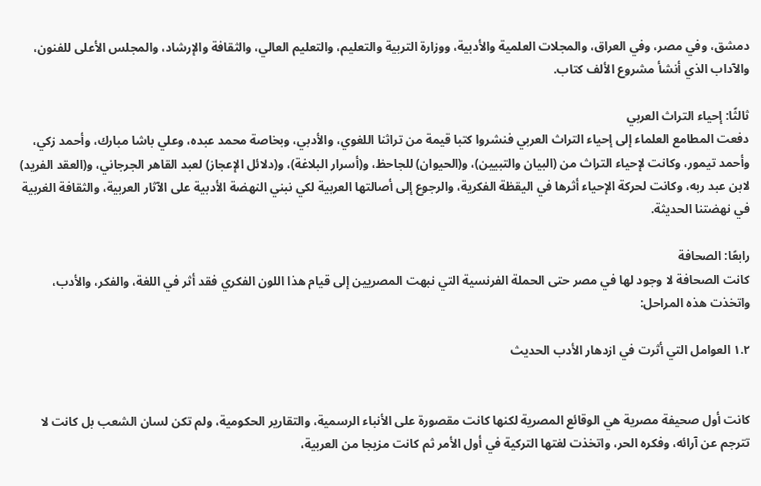دمشق، وفي مصر، وفي العراق، والمجلات العلمية والأدبية، ووزارة التربية والتعليم، والتعليم العالي، والثقافة والإرشاد، والمجلس الأعلى للفنون، والآداب الذي أنشأ مشروع الألف كتاب.

ثالثًا: إحياء التراث العربي
دفعت المطامع العلماء إلى إحياء التراث العربي فنشروا كتبا قيمة من تراثنا اللغوي، والأدبي، وبخاصة محمد عبده، وعلي باشا مبارك، وأحمد زكي، وأحمد تيمور، وكانت لإحياء التراث من (البيان والتبيين)، و(الحيوان) للجاحظ، و(أسرار البلاغة)، و(دلائل الإعجاز) لعبد القاهر الجرجاني، و(العقد الفريد) لابن عبد ربه، وكانت لحركة الإحياء أثرها في اليقظة الفكرية، والرجوع إلى أصالتها العربية لكي نبني النهضة الأدبية على الآثار العربية، والثقافة الغربية في نهضتنا الحديثة.

رابعًا: الصحافة
كانت الصحافة لا وجود لها في مصر حتى الحملة الفرنسية التي نبهت المصريين إلى قيام هذا اللون الفكري فقد أثر في اللغة، والفكر، والأدب، واتخذت هذه المراحل:

١.٢ العوامل التي أثرت في ازدهار الأدب الحديث


كانت أول صحيفة مصرية هي الوقائع المصرية لكنها كانت مقصورة على الأنباء الرسمية، والتقارير الحكومية، ولم تكن لسان الشعب بل كانت لا تترجم عن آرائه، وفكره الحر، واتخذت لغتها التركية في أول الأمر ثم كانت مزيجا من العربية،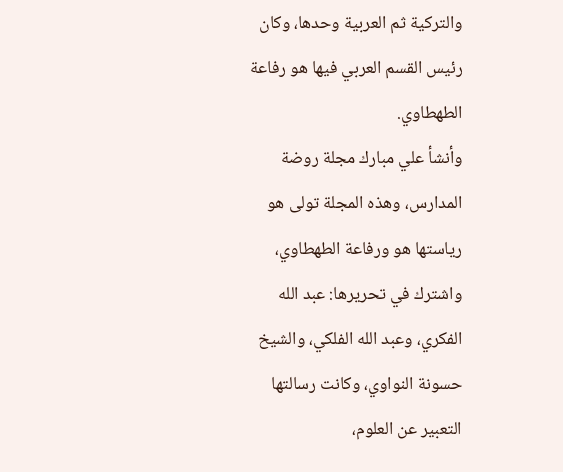والتركية ثم العربية وحدها، وكان رئيس القسم العربي فيها هو رفاعة الطهطاوي.
وأنشأ علي مبارك مجلة روضة المدارس، وهذه المجلة تولى هو رياستها هو ورفاعة الطهطاوي، واشترك في تحريرها: عبد الله الفكري، وعبد الله الفلكي، والشيخ حسونة النواوي، وكانت رسالتها التعبير عن العلوم،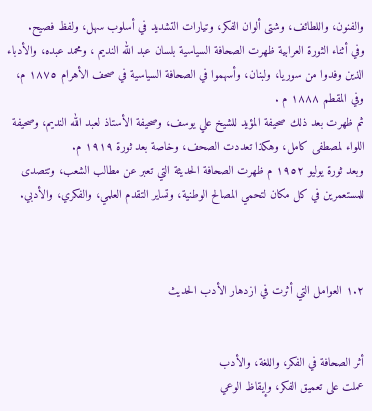والفنون، واللطائف، وشتى ألوان الفكر، وتيارات التشديد في أسلوب سهل، ولفظ فصيح.
وفي أثناء الثورة العرابية ظهرت الصحافة السياسية بلسان عبد الله النديم ، ومحمد عبده، والأدباء الذين وفدوا من سوريا، ولبنان، وأسهموا في الصحافة السياسية في صحف الأهرام ١٨٧٥ م، وفي المقطم ١٨٨٨ م .
ثم ظهرت بعد ذلك صحيفة المؤيد للشيخ علي يوسف، وصحيفة الأستاذ لعبد الله النديم، وصحيفة اللواء لمصطفى كامل، وهكذا تعددت الصحف، وخاصة بعد ثورة ١٩١٩ م.
وبعد ثورة يوليو ١٩٥٢ م ظهرت الصحافة الحديثة التي تعبر عن مطالب الشعب، وتتصدى للمستعمرين في كل مكان لتحمي المصالح الوطنية، وتساير التقدم العلمي، والفكري، والأدبي.



١.٢ العوامل التي أثرت في ازدهار الأدب الحديث


أثر الصحافة في الفكر، واللغة، والأدب
عملت على تعميق الفكر، وإيقاظ الوعي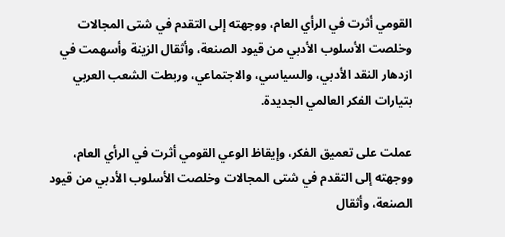القومي أثرت في الرأي العام، ووجهته إلى التقدم في شتى المجالات وخلصت الأسلوب الأدبي من قيود الصنعة، وأثقال الزينة وأسهمت في ازدهار النقد الأدبي، والسياسي، والاجتماعي، وربطت الشعب العربي بتيارات الفكر العالمي الجديدة.

عملت على تعميق الفكر، وإيقاظ الوعي القومي أثرت في الرأي العام، ووجهته إلى التقدم في شتى المجالات وخلصت الأسلوب الأدبي من قيود الصنعة، وأثقال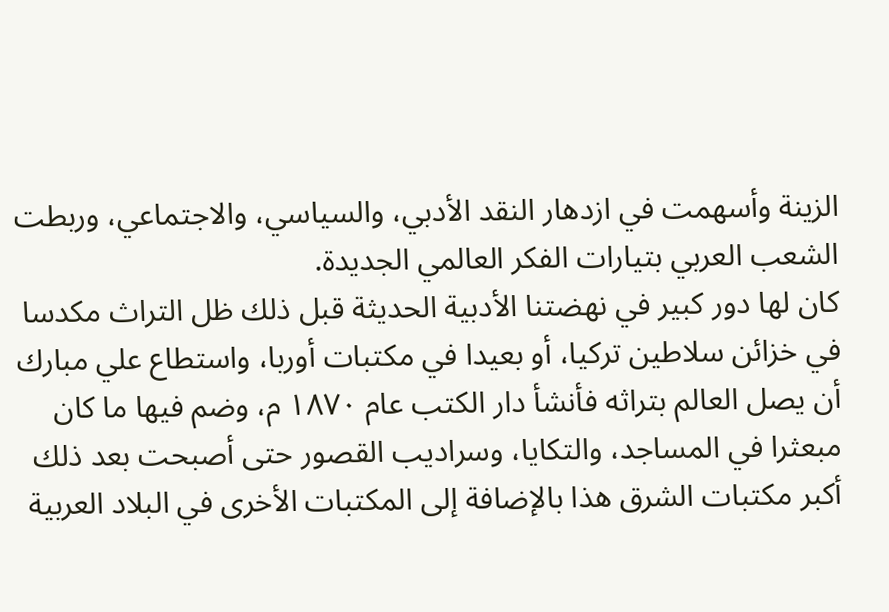الزينة وأسهمت في ازدهار النقد الأدبي، والسياسي، والاجتماعي، وربطت الشعب العربي بتيارات الفكر العالمي الجديدة.
كان لها دور كبير في نهضتنا الأدبية الحديثة قبل ذلك ظل التراث مكدسا في خزائن سلاطين تركيا، أو بعيدا في مكتبات أوربا، واستطاع علي مبارك أن يصل العالم بتراثه فأنشأ دار الكتب عام ١٨٧٠ م، وضم فيها ما كان مبعثرا في المساجد، والتكايا، وسراديب القصور حتى أصبحت بعد ذلك أكبر مكتبات الشرق هذا بالإضافة إلى المكتبات الأخرى في البلاد العربية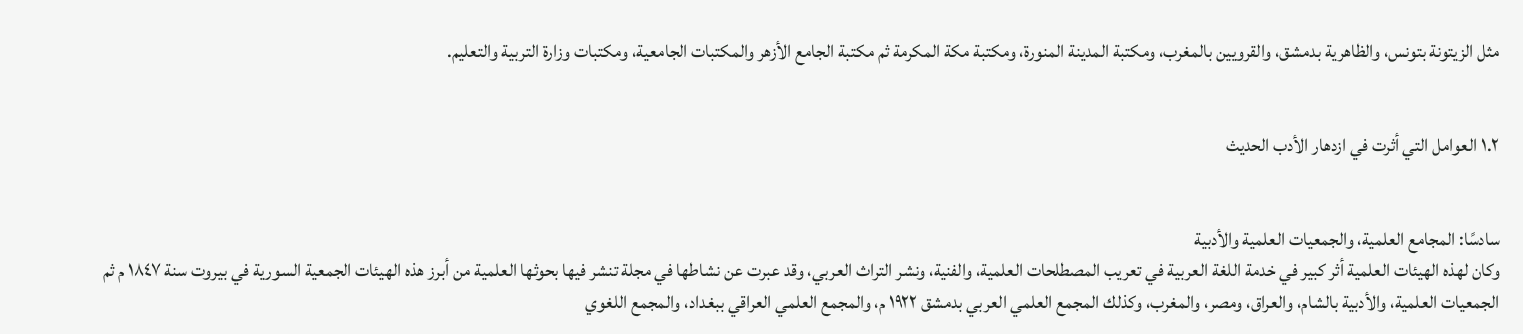مثل الزيتونة بتونس، والظاهرية بدمشق، والقرويين بالمغرب، ومكتبة المدينة المنورة، ومكتبة مكة المكرمة ثم مكتبة الجامع الأزهر والمكتبات الجامعية، ومكتبات وزارة التربية والتعليم.


١.٢ العوامل التي أثرت في ازدهار الأدب الحديث


سادسًا: المجامع العلمية، والجمعيات العلمية والأدبية
وكان لهذه الهيئات العلمية أثر كبير في خدمة اللغة العربية في تعريب المصطلحات العلمية، والفنية، ونشر التراث العربي، وقد عبرت عن نشاطها في مجلة تنشر فيها بحوثها العلمية من أبرز هذه الهيئات الجمعية السورية في بيروت سنة ١٨٤٧ م ثم الجمعيات العلمية، والأدبية بالشام، والعراق، ومصر، والمغرب، وكذلك المجمع العلمي العربي بدمشق ١٩٢٢ م، والمجمع العلمي العراقي ببغداد، والمجمع اللغوي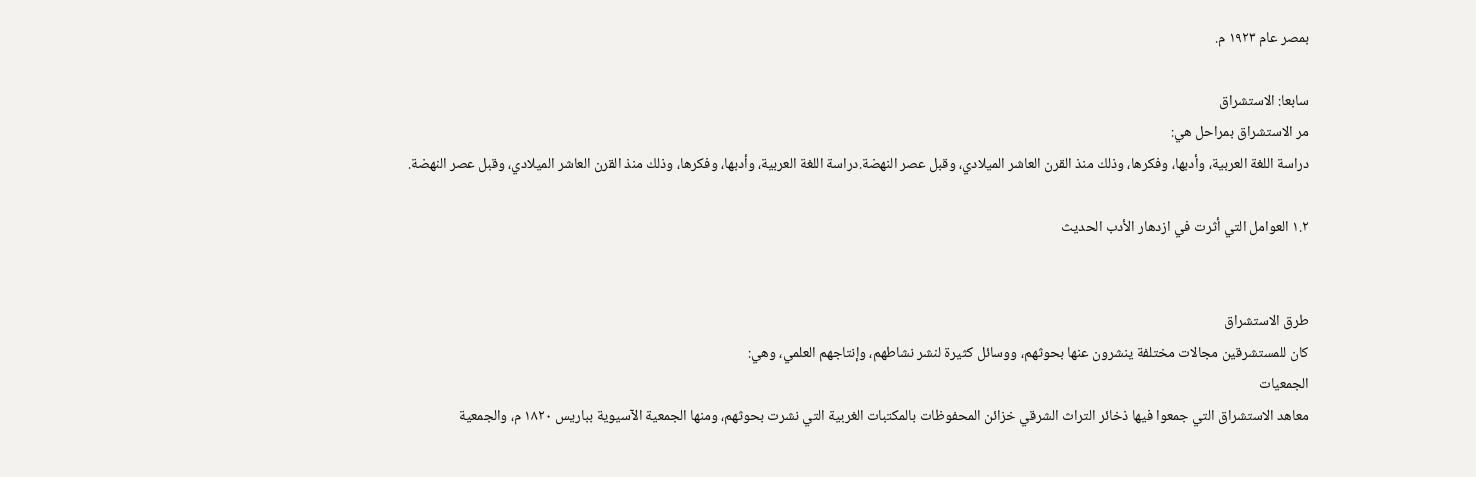بمصر عام ١٩٢٣ م.

سابعا: الاستشراق
مر الاستشراق بمراحل هي:
دراسة اللغة العربية، وأدبها، وفكرها، وذلك منذ القرن العاشر الميلادي، وقبل عصر النهضة.دراسة اللغة العربية، وأدبها، وفكرها، وذلك منذ القرن العاشر الميلادي، وقبل عصر النهضة.

١.٢ العوامل التي أثرت في ازدهار الأدب الحديث


طرق الاستشراق
كان للمستشرقين مجالات مختلفة ينشرون عنها بحوثهم، ووسائل كثيرة لنشر نشاطهم، وإنتاجهم العلمي، وهي:
الجمعيات
معاهد الاستشراق التي جمعوا فيها ذخائر التراث الشرقي خزائن المحفوظات بالمكتبات الغربية التي نشرت بحوثهم، ومنها الجمعية الآسيوية بباريس ١٨٢٠ م، والجمعية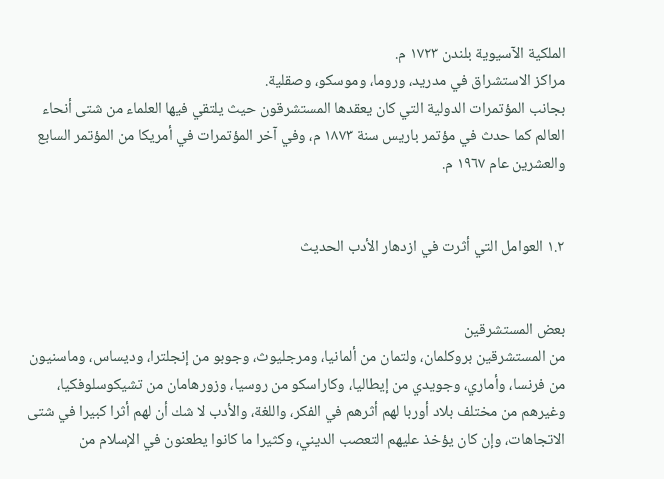الملكية الآسيوية بلندن ١٧٢٣ م.
مراكز الاستشراق في مدريد، وروما، وموسكو، وصقلية.
بجانب المؤتمرات الدولية التي كان يعقدها المستشرقون حيث يلتقي فيها العلماء من شتى أنحاء العالم كما حدث في مؤتمر باريس سنة ١٨٧٣ م، وفي آخر المؤتمرات في أمريكا من المؤتمر السابع والعشرين عام ١٩٦٧ م.


١.٢ العوامل التي أثرت في ازدهار الأدب الحديث


بعض المستشرقين
من المستشرقين بروكلمان، ولتمان من ألمانيا، ومرجليوث، وجوبو من إنجلترا، وديساس، وماسنيون من فرنسا، وأماري، وجويدي من إيطاليا، وكاراسكو من روسيا، وزورهامان من تشيكوسلوفكيا، وغيرهم من مختلف بلاد أوربا لهم أثرهم في الفكر، واللغة، والأدب لا شك أن لهم أثرا كبيرا في شتى الاتجاهات، وإن كان يؤخذ عليهم التعصب الديني، وكثيرا ما كانوا يطعنون في الإسلام من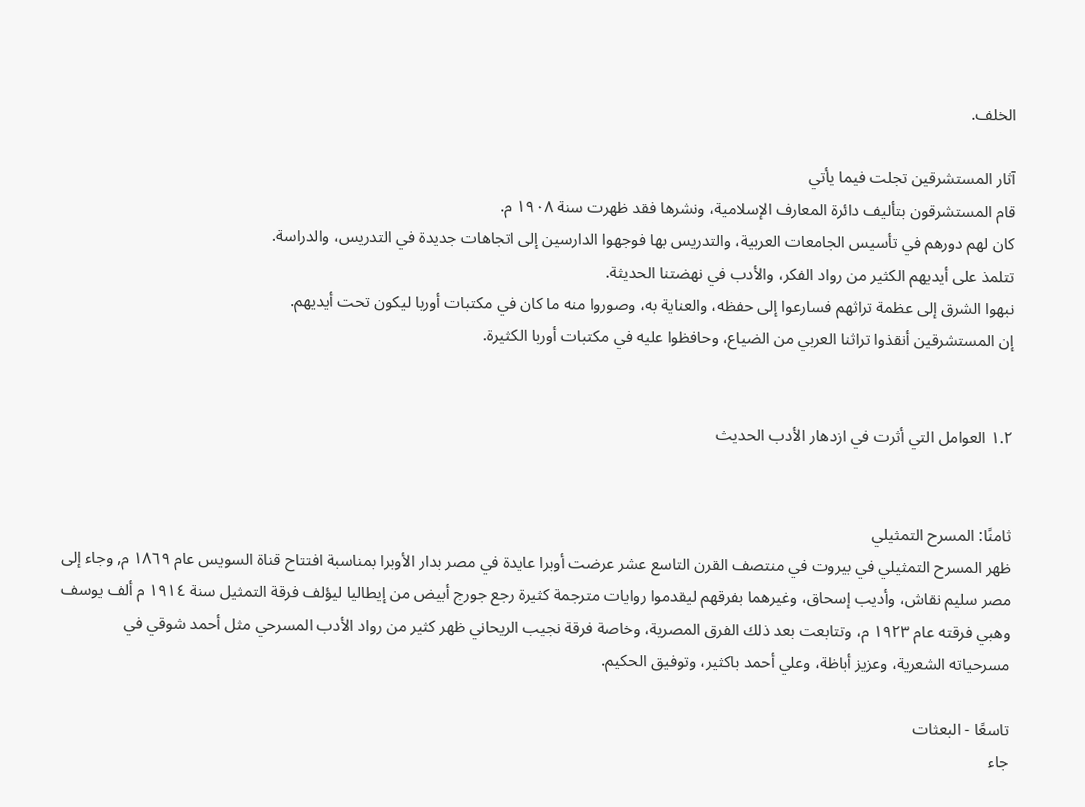الخلف.

آثار المستشرقين تجلت فيما يأتي
قام المستشرقون بتأليف دائرة المعارف الإسلامية، ونشرها فقد ظهرت سنة ١٩٠٨ م.
كان لهم دورهم في تأسيس الجامعات العربية، والتدريس بها فوجهوا الدارسين إلى اتجاهات جديدة في التدريس، والدراسة.
تتلمذ على أيديهم الكثير من رواد الفكر، والأدب في نهضتنا الحديثة.
نبهوا الشرق إلى عظمة تراثهم فسارعوا إلى حفظه، والعناية به، وصوروا منه ما كان في مكتبات أوربا ليكون تحت أيديهم.
إن المستشرقين أنقذوا تراثنا العربي من الضياع، وحافظوا عليه في مكتبات أوربا الكثيرة.


١.٢ العوامل التي أثرت في ازدهار الأدب الحديث


ثامنًا: المسرح التمثيلي
ظهر المسرح التمثيلي في بيروت في منتصف القرن التاسع عشر عرضت أوبرا عايدة في مصر بدار الأوبرا بمناسبة افتتاح قناة السويس عام ١٨٦٩ م, وجاء إلى مصر سليم نقاش، وأديب إسحاق، وغيرهما بفرقهم ليقدموا روايات مترجمة كثيرة رجع جورج أبيض من إيطاليا ليؤلف فرقة التمثيل سنة ١٩١٤ م ألف يوسف وهبي فرقته عام ١٩٢٣ م، وتتابعت بعد ذلك الفرق المصرية، وخاصة فرقة نجيب الريحاني ظهر كثير من رواد الأدب المسرحي مثل أحمد شوقي في مسرحياته الشعرية، وعزيز أباظة، وعلي أحمد باكثير، وتوفيق الحكيم.

تاسعًا - البعثات
جاء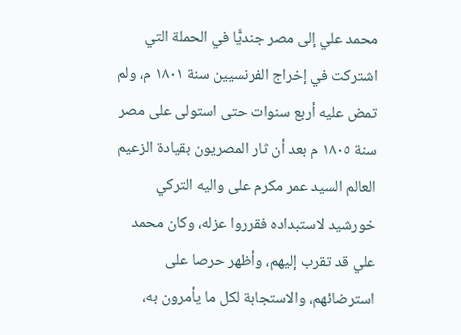محمد علي إلى مصر جنديًّا في الحملة التي اشتركت في إخراج الفرنسيين سنة ١٨٠١ م، ولم تمض عليه أربع سنوات حتى استولى على مصر سنة ١٨٠٥ م بعد أن ثار المصريون بقيادة الزعيم العالم السيد عمر مكرم على واليه التركي خورشيد لاستبداده فقرروا عزله، وكان محمد علي قد تقرب إليهم، وأظهر حرصا على استرضائهم، والاستجابة لكل ما يأمرون به،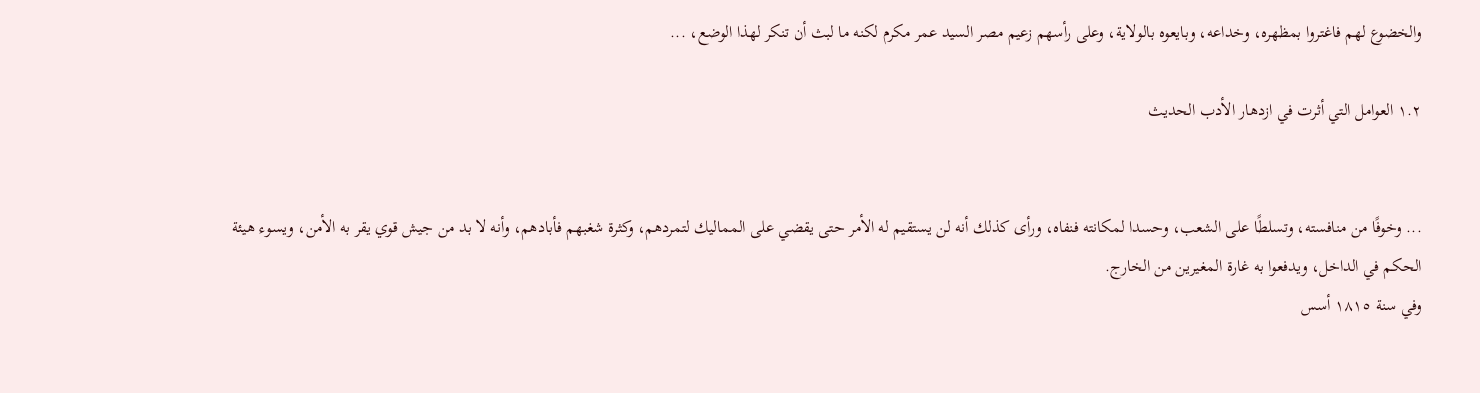والخضوع لهم فاغتروا بمظهره، وخداعه، وبايعوه بالولاية، وعلى رأسهم زعيم مصر السيد عمر مكرم لكنه ما لبث أن تنكر لهذا الوضع، ...

١.٢ العوامل التي أثرت في ازدهار الأدب الحديث


... وخوفًا من منافسته، وتسلطًا على الشعب، وحسدا لمكانته فنفاه، ورأى كذلك أنه لن يستقيم له الأمر حتى يقضي على المماليك لتمردهم، وكثرة شغبهم فأبادهم، وأنه لا بد من جيش قوي يقر به الأمن، ويسوء هيئة الحكم في الداخل، ويدفعوا به غارة المغيرين من الخارج.
وفي سنة ١٨١٥ أسس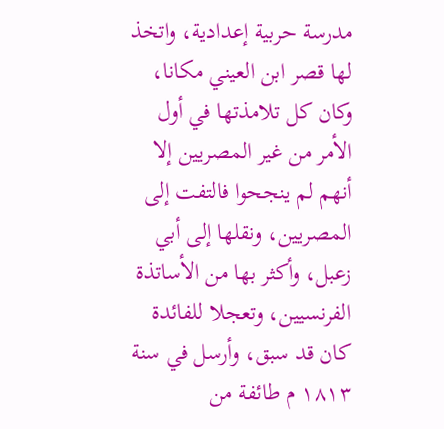مدرسة حربية إعدادية، واتخذ لها قصر ابن العيني مكانا، وكان كل تلامذتها في أول الأمر من غير المصريين إلا أنهم لم ينجحوا فالتفت إلى المصريين، ونقلها إلى أبي زعبل، وأكثر بها من الأساتذة الفرنسيين، وتعجلا للفائدة كان قد سبق، وأرسل في سنة ١٨١٣ م طائفة من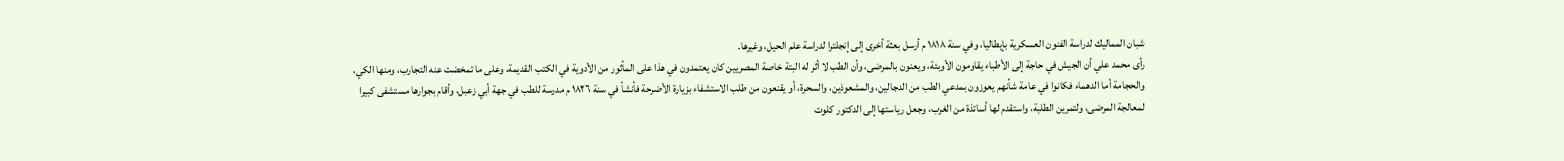شبان المماليك لدراسة الفنون العسكرية بإيطاليا، وفي سنة ١٨١٨ م أرسل بعثة أخرى إلى إنجلترا لدراسة علم الحيل، وغيرها.
رأى محمد علي أن الجيش في حاجة إلى الأطباء يقاومون الأوبئة، ويعنون بالمرضى، وأن الطب لا أثر له البتة خاصة المصريين كان يعتمدون في هذا على المأثور من الأدوية في الكتب القديمة، وعلى ما تمخضت عنه التجارب، ومنها الكي، والحجامة أما الدهماء فكانوا في عامة شأنهم يعوزون بمدعي الطب من الدجالين، والمشعوذين، والسحرة، أو يقنعون من طلب الاستشفاء بزيارة الأضرحة فأنشأ في سنة ١٨٢٦ م مدرسة للطب في جهة أبي زعبل، وأقام بجوارها مستشفى كبيرا لمعالجة المرضى، ولتمرين الطلبة، واستقدم لها أساتذة من الغرب، وجعل رياستها إلى الدكتور كلوت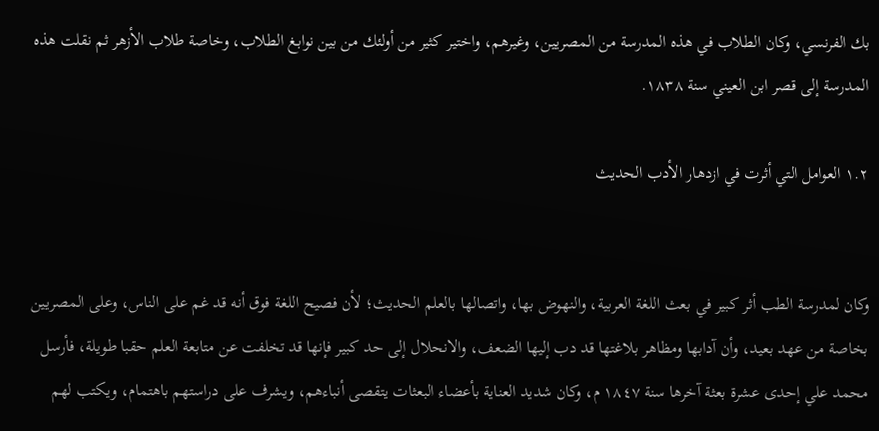بك الفرنسي، وكان الطلاب في هذه المدرسة من المصريين، وغيرهم، واختير كثير من أولئك من بين نوابغ الطلاب، وخاصة طلاب الأزهر ثم نقلت هذه المدرسة إلى قصر ابن العيني سنة ١٨٣٨.

١.٢ العوامل التي أثرت في ازدهار الأدب الحديث


وكان لمدرسة الطب أثر كبير في بعث اللغة العربية، والنهوض بها، واتصالها بالعلم الحديث؛ لأن فصيح اللغة فوق أنه قد غم على الناس، وعلى المصريين بخاصة من عهد بعيد، وأن آدابها ومظاهر بلاغتها قد دب إليها الضعف، والانحلال إلى حد كبير فإنها قد تخلفت عن متابعة العلم حقبا طويلة، فأرسل محمد علي إحدى عشرة بعثة آخرها سنة ١٨٤٧ م، وكان شديد العناية بأعضاء البعثات يتقصى أنباءهم، ويشرف على دراستهم باهتمام، ويكتب لهم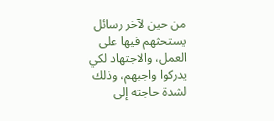من حين لآخر رسائل يستحثهم فيها على العمل، والاجتهاد لكي يدركوا واجبهم، وذلك لشدة حاجته إلى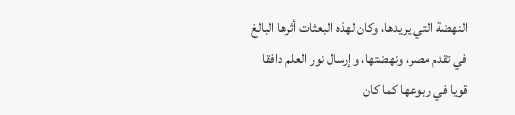النهضة التي يريدها، وكان لهذه البعثات أثرها البالغ في تقدم مصر، ونهضتها، وإرسال نور العلم دافقا قويا في ربوعها كما كان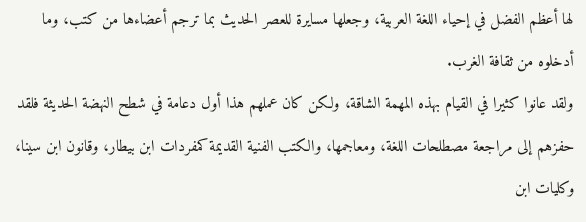لها أعظم الفضل في إحياء اللغة العربية، وجعلها مسايرة للعصر الحديث بما ترجم أعضاءها من كتب، وما أدخلوه من ثقافة الغرب.
ولقد عانوا كثيرا في القيام بهذه المهمة الشاقة، ولكن كان عملهم هذا أول دعامة في شطح النهضة الحديثة فلقد حفزهم إلى مراجعة مصطلحات اللغة، ومعاجمها، والكتب الفنية القديمة كمفردات ابن بيطار، وقانون ابن سينا، وكليات ابن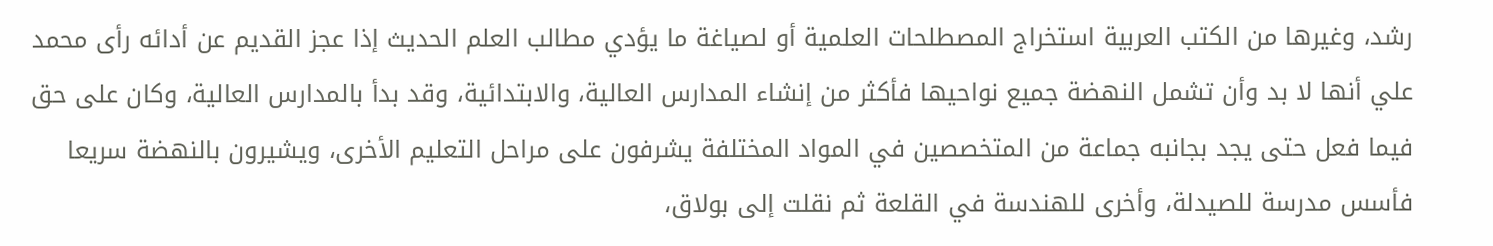رشد، وغيرها من الكتب العربية استخراج المصطلحات العلمية أو لصياغة ما يؤدي مطالب العلم الحديث إذا عجز القديم عن أدائه رأى محمد علي أنها لا بد وأن تشمل النهضة جميع نواحيها فأكثر من إنشاء المدارس العالية، والابتدائية، وقد بدأ بالمدارس العالية، وكان على حق فيما فعل حتى يجد بجانبه جماعة من المتخصصين في المواد المختلفة يشرفون على مراحل التعليم الأخرى، ويشيرون بالنهضة سريعا فأسس مدرسة للصيدلة، وأخرى للهندسة في القلعة ثم نقلت إلى بولاق،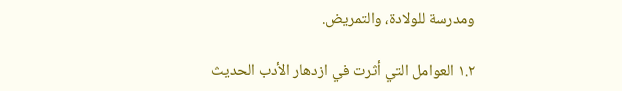ومدرسة للولادة، والتمريض.

١.٢ العوامل التي أثرت في ازدهار الأدب الحديث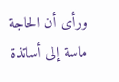ورأى أن الحاجة ماسة إلى أساتذة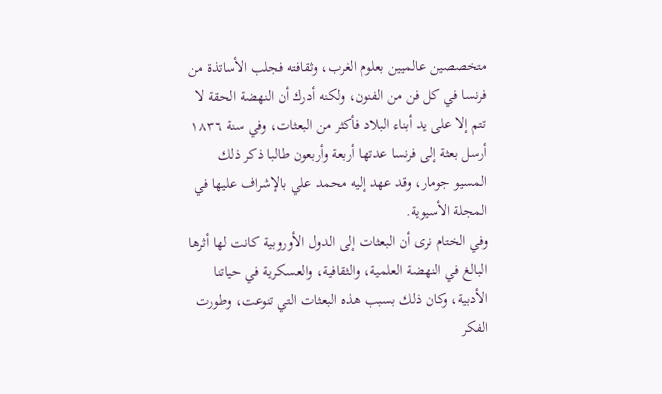متخصصين عالميين بعلوم الغرب، وثقافته فجلب الأساتذة من فرنسا في كل فن من الفنون، ولكنه أدرك أن النهضة الحقة لا تتم إلا على يد أبناء البلاد فأكثر من البعثات، وفي سنة ١٨٣٦ أرسل بعثة إلى فرنسا عدتها أربعة وأربعون طالبا ذكر ذلك المسيو جومار، وقد عهد إليه محمد علي بالإشراف عليها في المجلة الأسيوية.
وفي الختام نرى أن البعثات إلى الدول الأوروبية كانت لها أثرها البالغ في النهضة العلمية، والثقافية، والعسكرية في حياتنا الأدبية، وكان ذلك بسبب هذه البعثات التي تنوعت، وطورت الفكر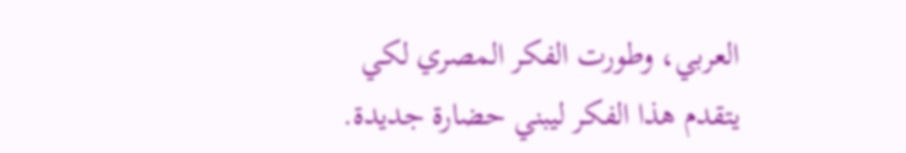العربي، وطورت الفكر المصري لكي يتقدم هذا الفكر ليبني حضارة جديدة.